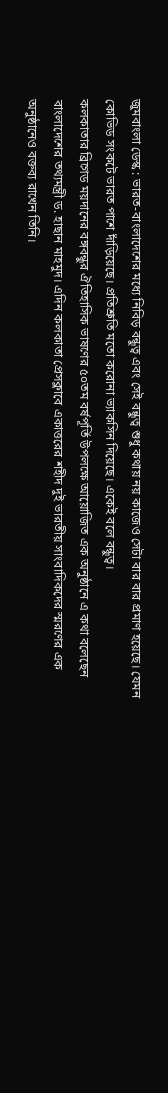জুমবাংলা ডেস্ক : ভারত-বাংলাদেশের মধ্যে নিবিড় বন্ধুত্ব এবং সেই বন্ধুত্ব শুধু কথায় নয় কাজেও সেটা বার বার প্রমাণ হয়েছে। যেমন কোভিড সংকটে ভারত পাশে দাঁড়িয়েছে। প্রতিশ্রুতি মতো করোনা ভ্যাকসিন দিয়েছে। একেই বলে বন্ধুত্ব।
কলকাতার ব্রিগেড ময়দানের বঙ্গবন্ধুর ঐতিহাসিক ভাষণের ৫০তম বর্ষপূর্তি উপলক্ষে আয়োজিত এক অনুষ্ঠানে এ কথা বলেছেন বাংলাদেশের তথ্যমন্ত্রী ড. হাছান মাহমুদ। এদিন কলকাতা প্রেসক্লাবে একাত্তরের শহীদ দুই ভারতীয় সাংবাদিকদের স্মরণের এক অনুষ্ঠানেও বক্তব্য রাখেন তিনি।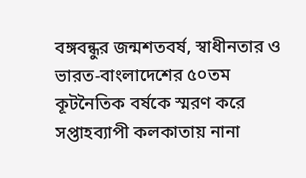বঙ্গবন্ধুর জন্মশতবর্ষ, স্বাধীনতার ও ভারত-বাংলাদেশের ৫০তম কূটনৈতিক বর্ষকে স্মরণ করে সপ্তাহব্যাপী কলকাতায় নানা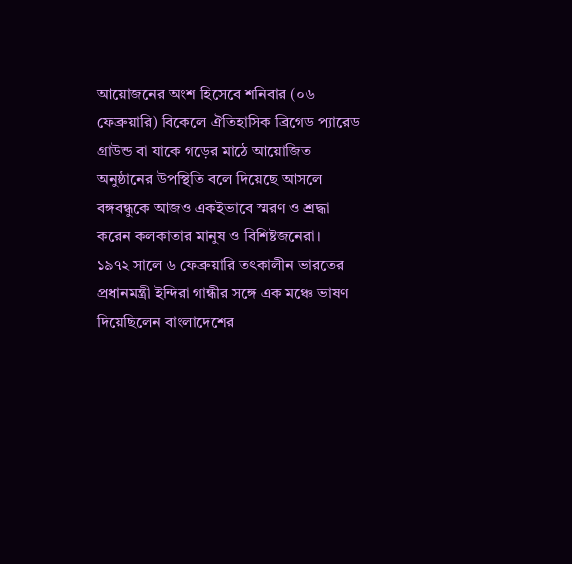আয়োজনের অংশ হিসেবে শনিবার (০৬ ফেব্রুয়ারি) বিকেলে ঐতিহাসিক ব্রিগেড প্যারেড গ্রাউন্ড বা যাকে গড়ের মাঠে আয়োজিত অনুষ্ঠানের উপস্থিতি বলে দিয়েছে আসলে বঙ্গবন্ধুকে আজও একইভাবে স্মরণ ও শ্রদ্ধা করেন কলকাতার মানুষ ও বিশিষ্টজনেরা।
১৯৭২ সালে ৬ ফেব্রুয়ারি তৎকালীন ভারতের প্রধানমন্ত্রী ইন্দিরা গান্ধীর সঙ্গে এক মঞ্চে ভাষণ দিয়েছিলেন বাংলাদেশের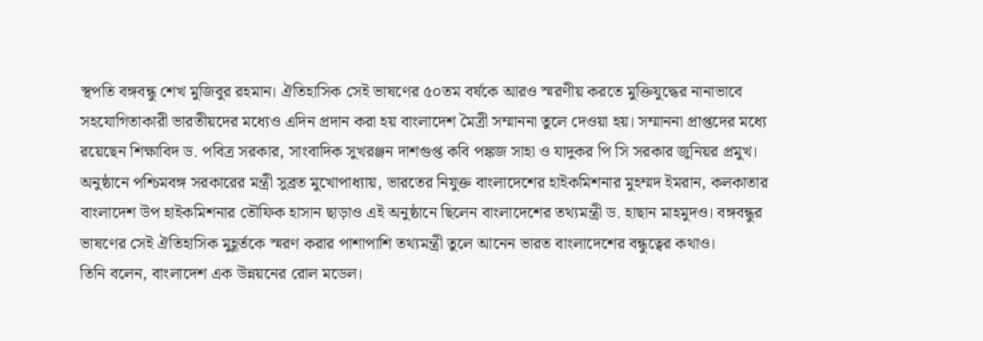স্থপতি বঙ্গবন্ধু শেখ মুজিবুর রহমান। ঐতিহাসিক সেই ভাষণের ৫০তম বর্ষকে আরও স্মরণীয় করতে মুক্তিযুদ্ধের নানাভাবে সহযোগিতাকারী ভারতীয়দের মধ্যেও এদিন প্রদান করা হয় বাংলাদেশ মৈত্রী সম্মাননা তুলে দেওয়া হয়। সম্মাননা প্রাপ্তদের মধ্যে রয়েছেন শিক্ষাবিদ ড. পবিত্র সরকার, সাংবাদিক সুখরঞ্জন দাশগুপ্ত কবি পঙ্কজ সাহা ও যাদুকর পি সি সরকার জুনিয়র প্রমুখ।
অনুষ্ঠানে পশ্চিমবঙ্গ সরকারের মন্ত্রী সুব্রত মুখোপাধ্যায়, ভারতের নিযুক্ত বাংলাদেশের হাইকমিশনার মুহম্মদ ইমরান, কলকাতার বাংলাদেশ উপ হাইকমিশনার তৌফিক হাসান ছাড়াও এই অনুষ্ঠানে ছিলেন বাংলাদেশের তথ্যমন্ত্রী ড. হাছান মাহমুদও। বঙ্গবন্ধুর ভাষণের সেই ঐতিহাসিক মুহূর্তকে স্মরণ করার পাশাপাশি তথ্যমন্ত্রী তুলে আনেন ভারত বাংলাদেশের বন্ধুত্বের কথাও।
তিনি বলেন, বাংলাদেশ এক উন্নয়নের রোল মডেল।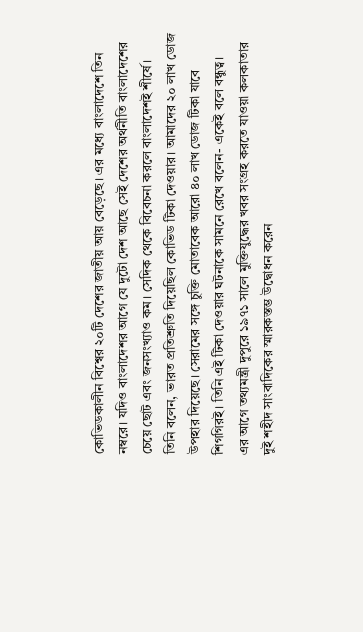কোভিডকালীন বিশ্বের ২০টি দেশের জাতীয় আয় বেড়েছে। এর মধ্যে বাংলাদেশে তিন নম্বরে। যদিও বাংলাদেশর আগে যে দুটো দেশ আছে সেই দেশের অর্থনীতি বাংলাদেশের চেয়ে ছোট এবং জনসংখ্যাও কম। সেদিক থেকে বিবেচনা করলে বাংলাদেশই শীর্ষে।
তিনি বলেন, ভারত প্রতিশ্রুতি দিয়েছিল কোভিড টিকা দেওয়ার। আমাদের ২০ লাখ ডোজ উপহার দিয়েছে। সেরামের সঙ্গে চুক্তি মোতাবেক আরো ৪০ লাখ ডোজ টিকা যাবে শিগগিরই। তিনি এই টিকা দেওয়ার ঘটনাকে সামনে রেখে বলেন- একেই বলে বন্ধুত্ব।
এর আগে তথ্যমন্ত্রী দুপুরে ১৯৭১ সালে মুক্তিযুদ্ধের খবর সংগ্রহ করতে যাওয়া কলকাতার দুই শহীদ সাংবাদিকের স্মারকস্তম্ভ উদ্বোধন করেন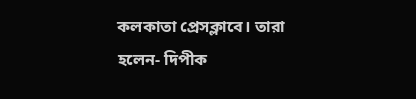কলকাতা প্রেসক্লাবে। তারা হলেন- দিপীক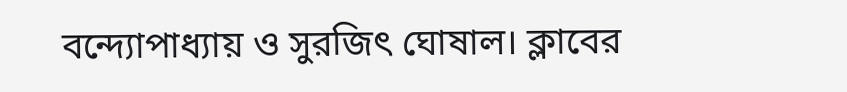বন্দ্যোপাধ্যায় ও সুরজিৎ ঘোষাল। ক্লাবের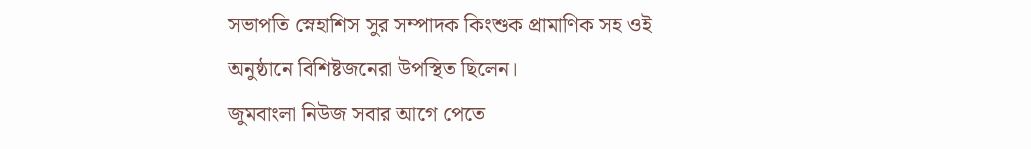সভাপতি স্নেহাশিস সুর সম্পাদক কিংশুক প্রামাণিক সহ ওই অনুষ্ঠানে বিশিষ্টজনেরা উপস্থিত ছিলেন।
জুমবাংলা নিউজ সবার আগে পেতে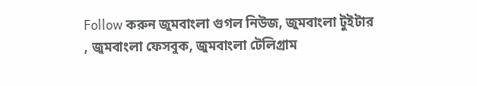Follow করুন জুমবাংলা গুগল নিউজ, জুমবাংলা টুইটার , জুমবাংলা ফেসবুক, জুমবাংলা টেলিগ্রাম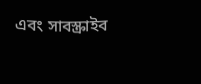এবং সাবস্ক্রাইব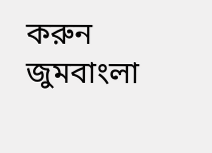করুন জুমবাংলা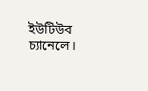ইউটিউব চ্যানেলে।